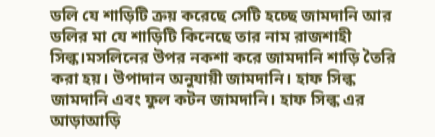ডলি যে শাড়িটি ক্রয় করেছে সেটি হচ্ছে জামদানি আর ডলির মা যে শাড়িটি কিনেছে তার নাম রাজশাহী সিল্ক।মসলিনের উপর নকশা করে জামদানি শাড়ি তৈরি করা হয়। উপাদান অনুযায়ী জামদানি। হাফ সিল্ক জামদানি এবং ফুল কটন জামদানি। হাফ সিল্ক এর আড়াআড়ি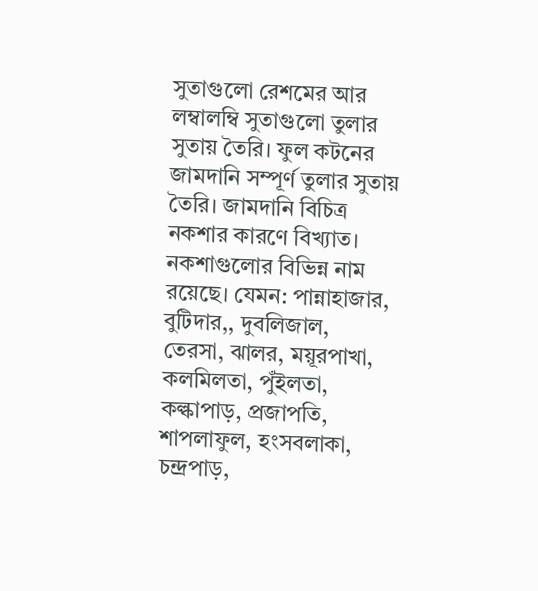সুতাগুলো রেশমের আর লম্বালম্বি সুতাগুলো তুলার সুতায় তৈরি। ফুল কটনের জামদানি সম্পূর্ণ তুলার সুতায় তৈরি। জামদানি বিচিত্র নকশার কারণে বিখ্যাত। নকশাগুলোর বিভিন্ন নাম রয়েছে। যেমন: পান্নাহাজার, বুটিদার,, দুবলিজাল, তেরসা, ঝালর, ময়ূরপাখা, কলমিলতা, পুঁইলতা, কল্কাপাড়, প্রজাপতি, শাপলাফুল, হংসবলাকা, চন্দ্রপাড়,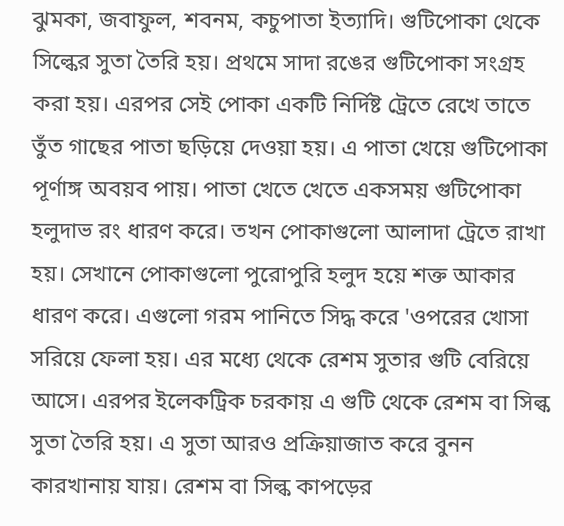ঝুমকা, জবাফুল, শবনম, কচুপাতা ইত্যাদি। গুটিপোকা থেকে সিল্কের সুতা তৈরি হয়। প্রথমে সাদা রঙের গুটিপোকা সংগ্রহ করা হয়। এরপর সেই পোকা একটি নির্দিষ্ট ট্রেতে রেখে তাতে তুঁত গাছের পাতা ছড়িয়ে দেওয়া হয়। এ পাতা খেয়ে গুটিপোকা পূর্ণাঙ্গ অবয়ব পায়। পাতা খেতে খেতে একসময় গুটিপোকা হলুদাভ রং ধারণ করে। তখন পোকাগুলো আলাদা ট্রেতে রাখা হয়। সেখানে পোকাগুলো পুরোপুরি হলুদ হয়ে শক্ত আকার ধারণ করে। এগুলো গরম পানিতে সিদ্ধ করে 'ওপরের খোসা সরিয়ে ফেলা হয়। এর মধ্যে থেকে রেশম সুতার গুটি বেরিয়ে আসে। এরপর ইলেকট্রিক চরকায় এ গুটি থেকে রেশম বা সিল্ক সুতা তৈরি হয়। এ সুতা আরও প্রক্রিয়াজাত করে বুনন কারখানায় যায়। রেশম বা সিল্ক কাপড়ের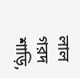লাল গরদ শাড়ি,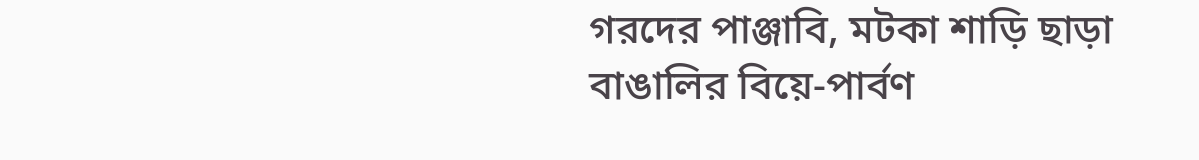গরদের পাঞ্জাবি, মটকা শাড়ি ছাড়া বাঙালির বিয়ে-পার্বণ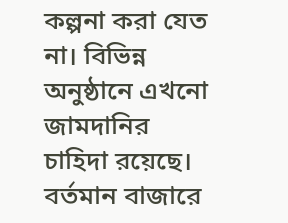কল্পনা করা যেত না। বিভিন্ন অনুষ্ঠানে এখনো জামদানির চাহিদা রয়েছে। বর্তমান বাজারে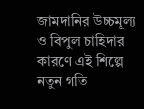জামদানির উচ্চমূল্য ও বিপুল চাহিদার কারণে এই শিল্পে নতুন গতি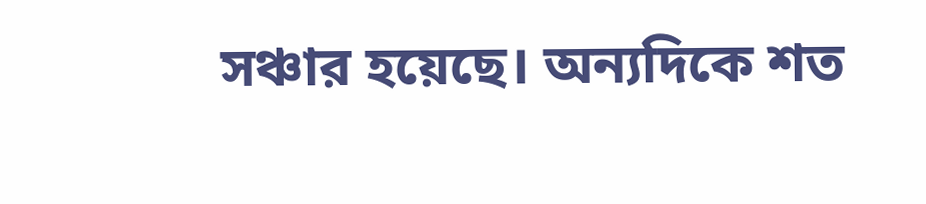সঞ্চার হয়েছে। অন্যদিকে শত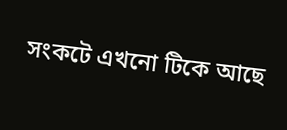সংকটে এখনো টিকে আছে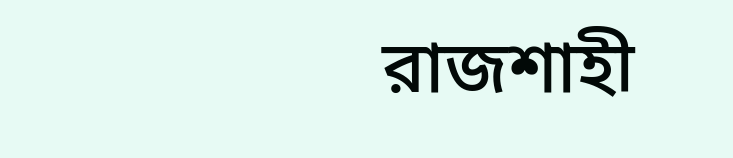রাজশাহী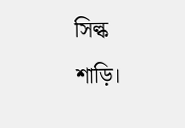সিল্ক শাড়ি।